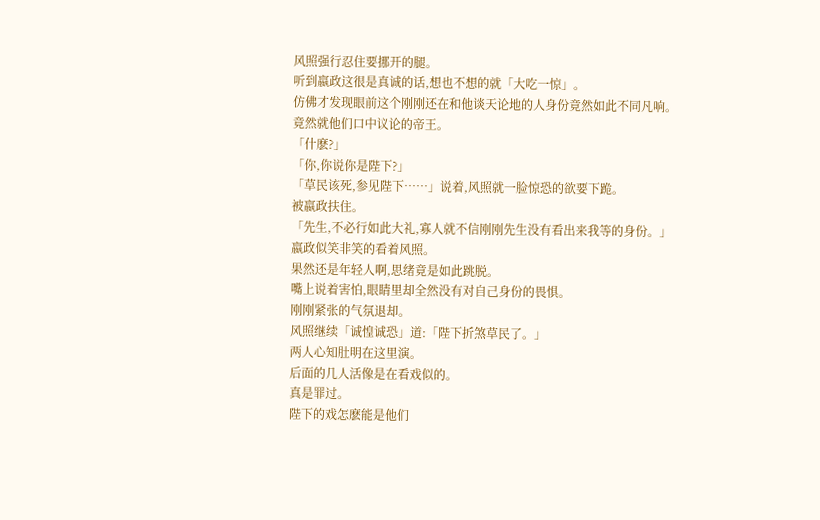风照强行忍住要挪开的腿。
听到嬴政这很是真诚的话,想也不想的就「大吃一惊」。
仿佛才发现眼前这个刚刚还在和他谈天论地的人身份竟然如此不同凡响。
竟然就他们口中议论的帝王。
「什麽?」
「你,你说你是陛下?」
「草民该死,参见陛下……」说着,风照就一脸惊恐的欲要下跪。
被嬴政扶住。
「先生,不必行如此大礼,寡人就不信刚刚先生没有看出来我等的身份。」
嬴政似笑非笑的看着风照。
果然还是年轻人啊,思绪竟是如此跳脱。
嘴上说着害怕,眼睛里却全然没有对自己身份的畏惧。
刚刚紧张的气氛退却。
风照继续「诚惶诚恐」道:「陛下折煞草民了。」
两人心知肚明在这里演。
后面的几人活像是在看戏似的。
真是罪过。
陛下的戏怎麽能是他们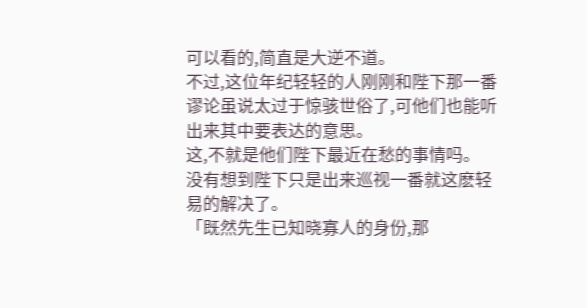可以看的,简直是大逆不道。
不过,这位年纪轻轻的人刚刚和陛下那一番谬论虽说太过于惊骇世俗了,可他们也能听出来其中要表达的意思。
这,不就是他们陛下最近在愁的事情吗。
没有想到陛下只是出来巡视一番就这麽轻易的解决了。
「既然先生已知晓寡人的身份,那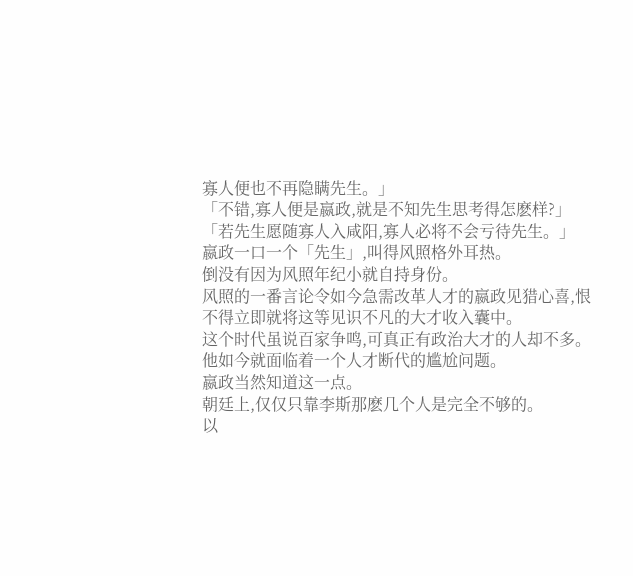寡人便也不再隐瞒先生。」
「不错,寡人便是嬴政,就是不知先生思考得怎麽样?」
「若先生愿随寡人入咸阳,寡人必将不会亏待先生。」
嬴政一口一个「先生」,叫得风照格外耳热。
倒没有因为风照年纪小就自持身份。
风照的一番言论令如今急需改革人才的嬴政见猎心喜,恨不得立即就将这等见识不凡的大才收入囊中。
这个时代虽说百家争鸣,可真正有政治大才的人却不多。
他如今就面临着一个人才断代的尴尬问题。
嬴政当然知道这一点。
朝廷上,仅仅只靠李斯那麽几个人是完全不够的。
以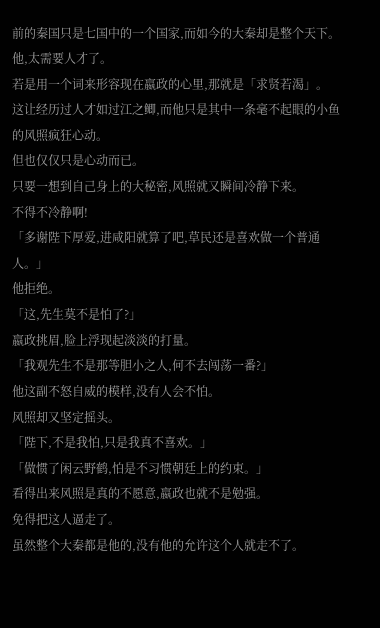前的秦国只是七国中的一个国家,而如今的大秦却是整个天下。
他,太需要人才了。
若是用一个词来形容现在嬴政的心里,那就是「求贤若渴」。
这让经历过人才如过江之鲫,而他只是其中一条毫不起眼的小鱼的风照疯狂心动。
但也仅仅只是心动而已。
只要一想到自己身上的大秘密,风照就又瞬间冷静下来。
不得不冷静啊!
「多谢陛下厚爱,进咸阳就算了吧,草民还是喜欢做一个普通人。」
他拒绝。
「这,先生莫不是怕了?」
嬴政挑眉,脸上浮现起淡淡的打量。
「我观先生不是那等胆小之人,何不去闯荡一番?」
他这副不怒自威的模样,没有人会不怕。
风照却又坚定摇头。
「陛下,不是我怕,只是我真不喜欢。」
「做惯了闲云野鹤,怕是不习惯朝廷上的约束。」
看得出来风照是真的不愿意,嬴政也就不是勉强。
免得把这人逼走了。
虽然整个大秦都是他的,没有他的允许这个人就走不了。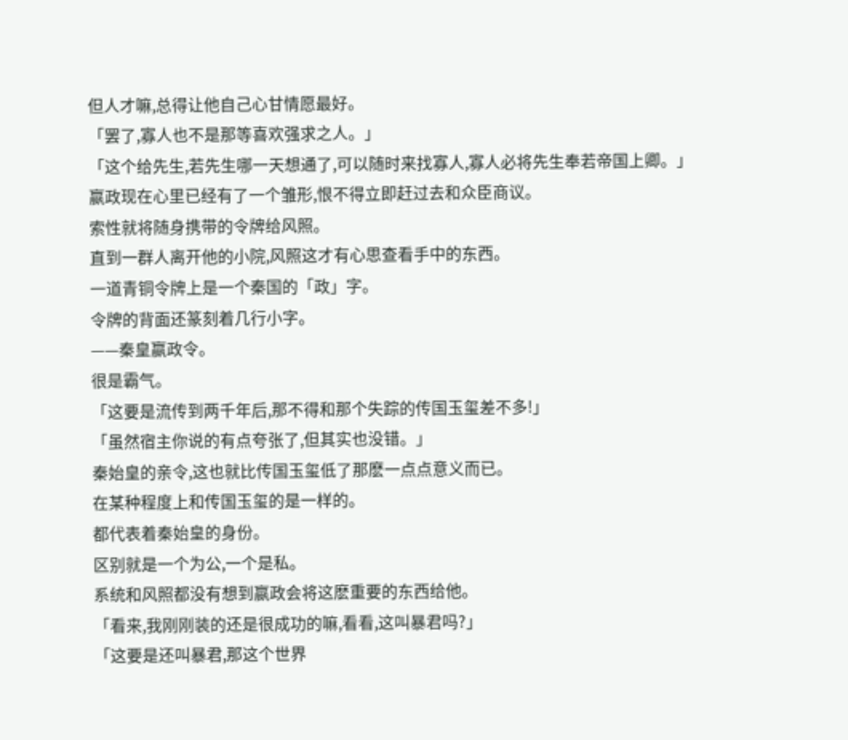但人才嘛,总得让他自己心甘情愿最好。
「罢了,寡人也不是那等喜欢强求之人。」
「这个给先生,若先生哪一天想通了,可以随时来找寡人,寡人必将先生奉若帝国上卿。」
嬴政现在心里已经有了一个雏形,恨不得立即赶过去和众臣商议。
索性就将随身携带的令牌给风照。
直到一群人离开他的小院,风照这才有心思查看手中的东西。
一道青铜令牌上是一个秦国的「政」字。
令牌的背面还篆刻着几行小字。
——秦皇嬴政令。
很是霸气。
「这要是流传到两千年后,那不得和那个失踪的传国玉玺差不多!」
「虽然宿主你说的有点夸张了,但其实也没错。」
秦始皇的亲令,这也就比传国玉玺低了那麽一点点意义而已。
在某种程度上和传国玉玺的是一样的。
都代表着秦始皇的身份。
区别就是一个为公,一个是私。
系统和风照都没有想到嬴政会将这麽重要的东西给他。
「看来,我刚刚装的还是很成功的嘛,看看,这叫暴君吗?」
「这要是还叫暴君,那这个世界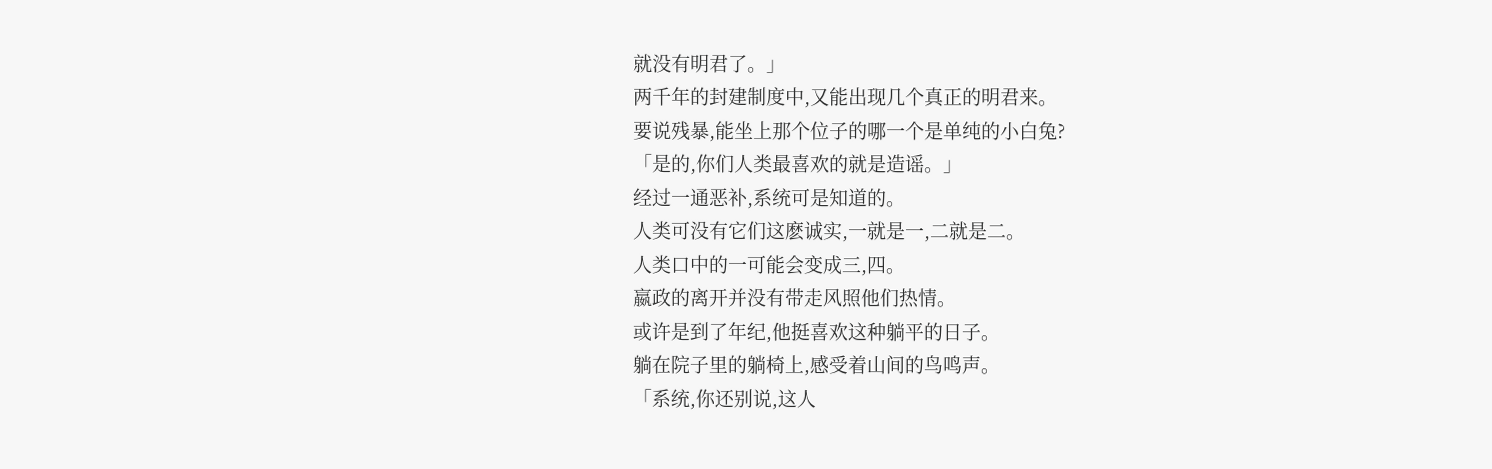就没有明君了。」
两千年的封建制度中,又能出现几个真正的明君来。
要说残暴,能坐上那个位子的哪一个是单纯的小白兔?
「是的,你们人类最喜欢的就是造谣。」
经过一通恶补,系统可是知道的。
人类可没有它们这麽诚实,一就是一,二就是二。
人类口中的一可能会变成三,四。
嬴政的离开并没有带走风照他们热情。
或许是到了年纪,他挺喜欢这种躺平的日子。
躺在院子里的躺椅上,感受着山间的鸟鸣声。
「系统,你还别说,这人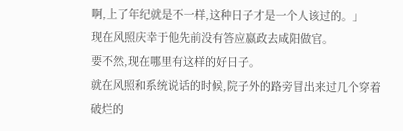啊,上了年纪就是不一样,这种日子才是一个人该过的。」
现在风照庆幸于他先前没有答应嬴政去咸阳做官。
要不然,现在哪里有这样的好日子。
就在风照和系统说话的时候,院子外的路旁冒出来过几个穿着破烂的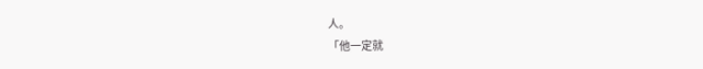人。
「他一定就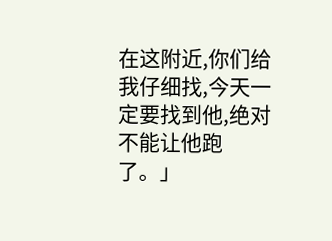在这附近,你们给我仔细找,今天一定要找到他,绝对不能让他跑了。」